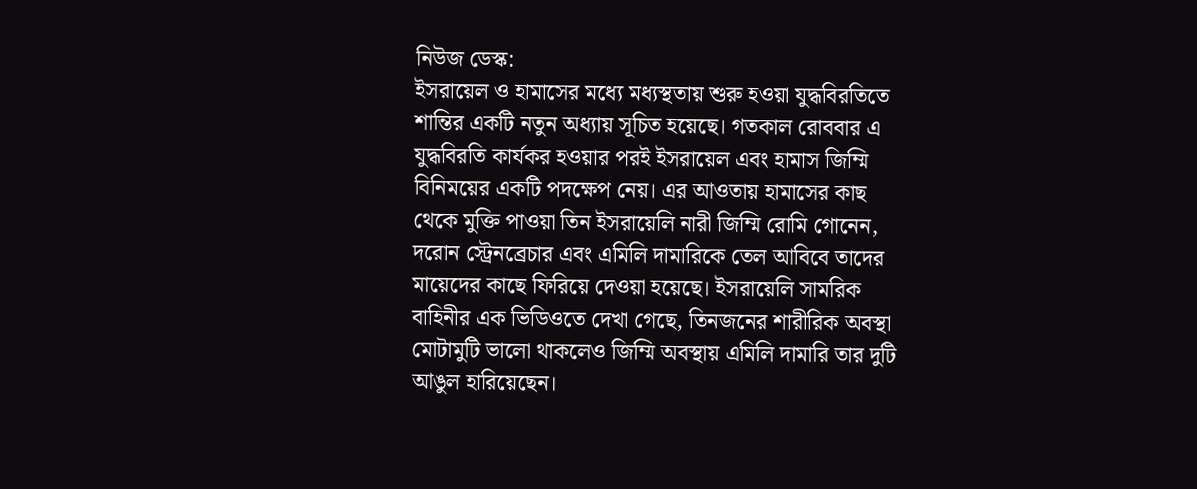নিউজ ডেস্ক:
ইসরায়েল ও হামাসের মধ্যে মধ্যস্থতায় শুরু হওয়া যুদ্ধবিরতিতে শান্তির একটি নতুন অধ্যায় সূচিত হয়েছে। গতকাল রোববার এ যুদ্ধবিরতি কার্যকর হওয়ার পরই ইসরায়েল এবং হামাস জিম্মি বিনিময়ের একটি পদক্ষেপ নেয়। এর আওতায় হামাসের কাছ থেকে মুক্তি পাওয়া তিন ইসরায়েলি নারী জিম্মি রোমি গোনেন, দরোন স্ট্রেনব্রেচার এবং এমিলি দামারিকে তেল আবিবে তাদের মায়েদের কাছে ফিরিয়ে দেওয়া হয়েছে। ইসরায়েলি সামরিক বাহিনীর এক ভিডিওতে দেখা গেছে, তিনজনের শারীরিক অবস্থা মোটামুটি ভালো থাকলেও জিম্মি অবস্থায় এমিলি দামারি তার দুটি আঙুল হারিয়েছেন।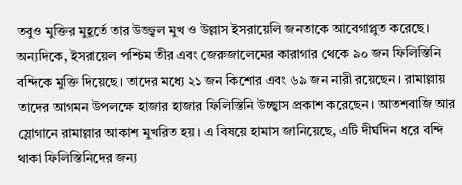তবুও মুক্তির মুহূর্তে তার উজ্জ্বল মুখ ও উল্লাস ইসরায়েলি জনতাকে আবেগাপ্লুত করেছে।
অন্যদিকে, ইসরায়েল পশ্চিম তীর এবং জেরুজালেমের কারাগার থেকে ৯০ জন ফিলিস্তিনি বন্দিকে মুক্তি দিয়েছে। তাদের মধ্যে ২১ জন কিশোর এবং ৬৯ জন নারী রয়েছেন। রামাল্লায় তাদের আগমন উপলক্ষে হাজার হাজার ফিলিস্তিনি উচ্ছ্বাস প্রকাশ করেছেন। আতশবাজি আর স্লোগানে রামাল্লার আকাশ মুখরিত হয়। এ বিষয়ে হামাস জানিয়েছে, এটি দীর্ঘদিন ধরে বন্দি থাকা ফিলিস্তিনিদের জন্য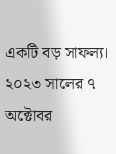একটি বড় সাফল্য।
২০২৩ সালের ৭ অক্টোবর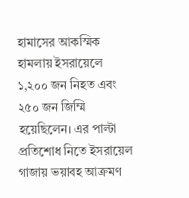হামাসের আকস্মিক হামলায় ইসরায়েলে ১,২০০ জন নিহত এবং ২৫০ জন জিম্মি হয়েছিলেন। এর পাল্টা প্রতিশোধ নিতে ইসরায়েল গাজায় ভয়াবহ আক্রমণ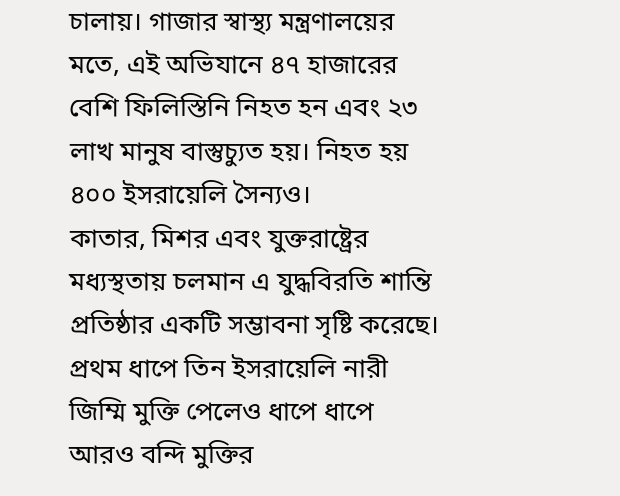চালায়। গাজার স্বাস্থ্য মন্ত্রণালয়ের মতে, এই অভিযানে ৪৭ হাজারের বেশি ফিলিস্তিনি নিহত হন এবং ২৩ লাখ মানুষ বাস্তুচ্যুত হয়। নিহত হয় ৪০০ ইসরায়েলি সৈন্যও।
কাতার, মিশর এবং যুক্তরাষ্ট্রের মধ্যস্থতায় চলমান এ যুদ্ধবিরতি শান্তি প্রতিষ্ঠার একটি সম্ভাবনা সৃষ্টি করেছে। প্রথম ধাপে তিন ইসরায়েলি নারী জিম্মি মুক্তি পেলেও ধাপে ধাপে আরও বন্দি মুক্তির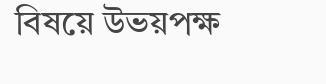বিষয়ে উভয়পক্ষ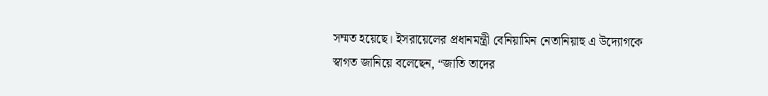সম্মত হয়েছে। ইসরায়েলের প্রধানমন্ত্রী বেনিয়ামিন নেতানিয়াহু এ উদ্যোগকে স্বাগত জানিয়ে বলেছেন, “জাতি তাদের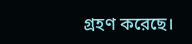গ্রহণ করেছে।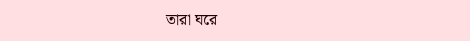তারা ঘরে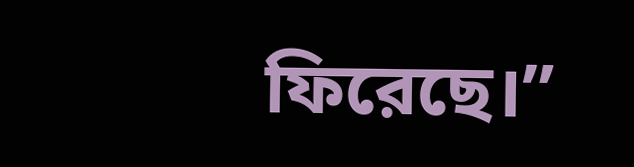ফিরেছে।”